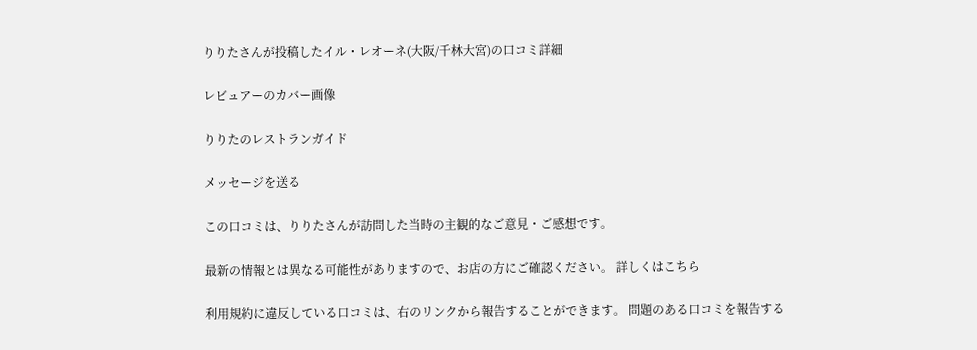りりたさんが投稿したイル・レオーネ(大阪/千林大宮)の口コミ詳細

レビュアーのカバー画像

りりたのレストランガイド

メッセージを送る

この口コミは、りりたさんが訪問した当時の主観的なご意見・ご感想です。

最新の情報とは異なる可能性がありますので、お店の方にご確認ください。 詳しくはこちら

利用規約に違反している口コミは、右のリンクから報告することができます。 問題のある口コミを報告する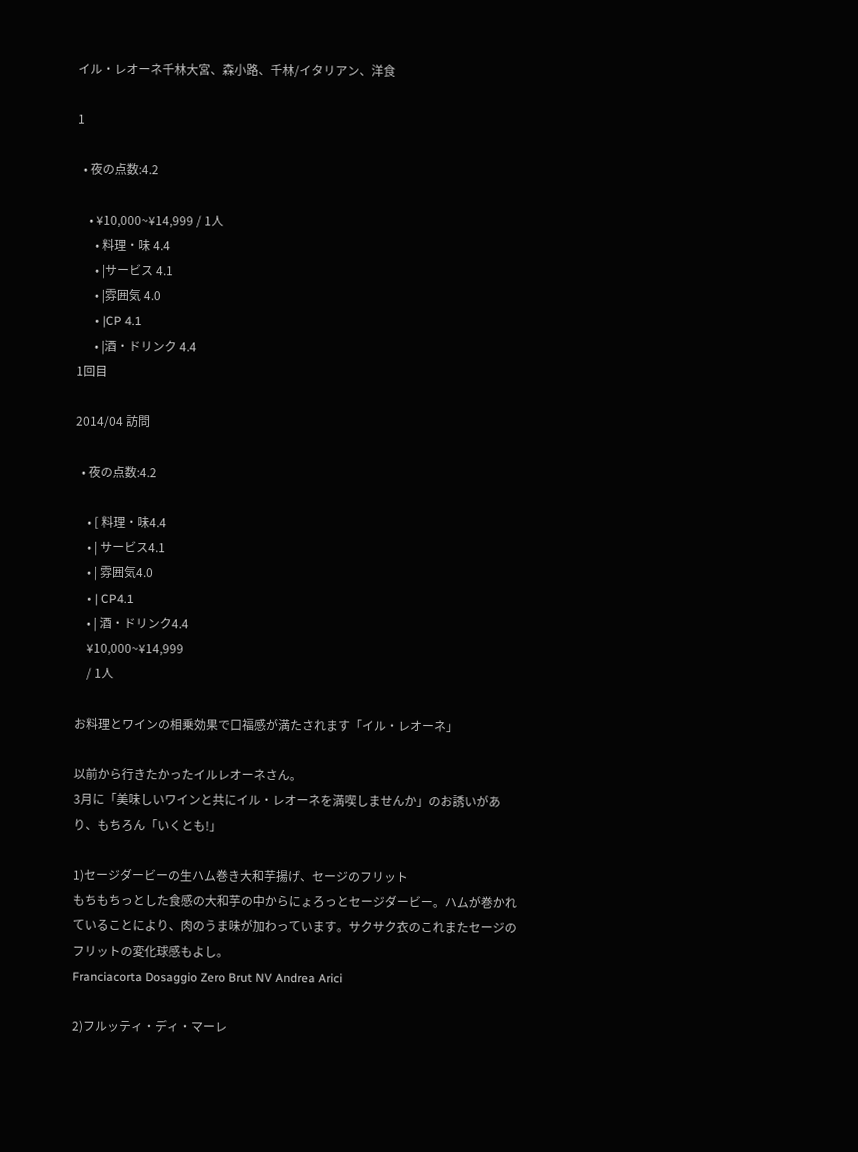イル・レオーネ千林大宮、森小路、千林/イタリアン、洋食

1

  • 夜の点数:4.2

    • ¥10,000~¥14,999 / 1人
      • 料理・味 4.4
      • |サービス 4.1
      • |雰囲気 4.0
      • |CP 4.1
      • |酒・ドリンク 4.4
1回目

2014/04 訪問

  • 夜の点数:4.2

    • [ 料理・味4.4
    • | サービス4.1
    • | 雰囲気4.0
    • | CP4.1
    • | 酒・ドリンク4.4
    ¥10,000~¥14,999
    / 1人

お料理とワインの相乗効果で口福感が満たされます「イル・レオーネ」

以前から行きたかったイルレオーネさん。
3月に「美味しいワインと共にイル・レオーネを満喫しませんか」のお誘いがあり、もちろん「いくとも!」

1)セージダービーの生ハム巻き大和芋揚げ、セージのフリット
もちもちっとした食感の大和芋の中からにょろっとセージダービー。ハムが巻かれていることにより、肉のうま味が加わっています。サクサク衣のこれまたセージのフリットの変化球感もよし。
Franciacorta Dosaggio Zero Brut NV Andrea Arici

2)フルッティ・ディ・マーレ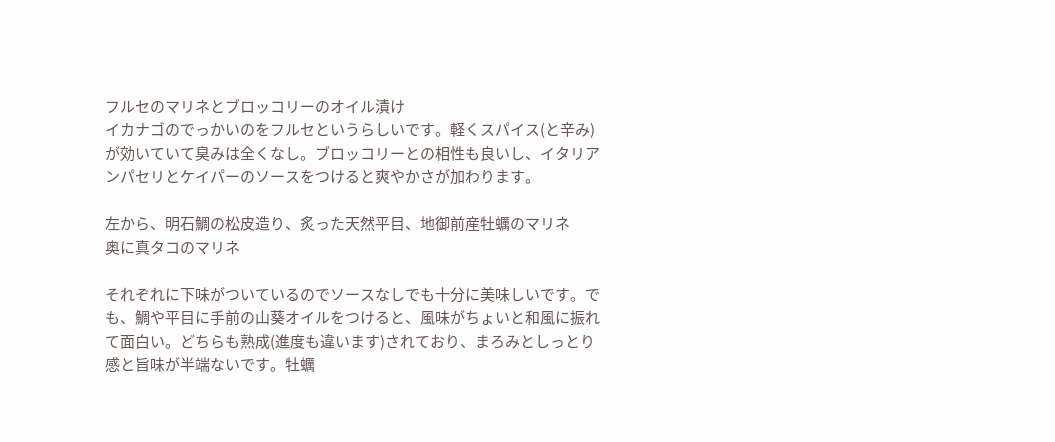フルセのマリネとブロッコリーのオイル漬け
イカナゴのでっかいのをフルセというらしいです。軽くスパイス(と辛み)が効いていて臭みは全くなし。ブロッコリーとの相性も良いし、イタリアンパセリとケイパーのソースをつけると爽やかさが加わります。

左から、明石鯛の松皮造り、炙った天然平目、地御前産牡蠣のマリネ
奥に真タコのマリネ

それぞれに下味がついているのでソースなしでも十分に美味しいです。でも、鯛や平目に手前の山葵オイルをつけると、風味がちょいと和風に振れて面白い。どちらも熟成(進度も違います)されており、まろみとしっとり感と旨味が半端ないです。牡蠣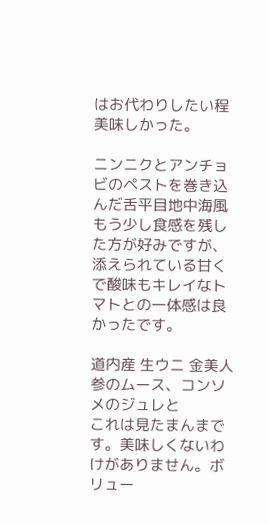はお代わりしたい程美味しかった。

ニンニクとアンチョビのペストを巻き込んだ舌平目地中海風
もう少し食感を残した方が好みですが、添えられている甘くで酸味もキレイなトマトとの一体感は良かったです。

道内産 生ウニ 金美人参のムース、コンソメのジュレと
これは見たまんまです。美味しくないわけがありません。ボリュー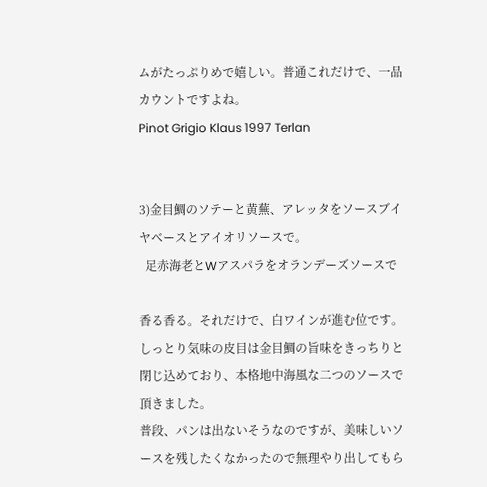ムがたっぷりめで嬉しい。普通これだけで、一品カウントですよね。
Pinot Grigio Klaus 1997 Terlan


3)金目鯛のソテーと黄蕪、アレッタをソースブイヤベースとアイオリソースで。
  足赤海老とWアスパラをオランデーズソースで

香る香る。それだけで、白ワインが進む位です。しっとり気味の皮目は金目鯛の旨味をきっちりと閉じ込めており、本格地中海風な二つのソースで頂きました。
普段、パンは出ないそうなのですが、美味しいソースを残したくなかったので無理やり出してもら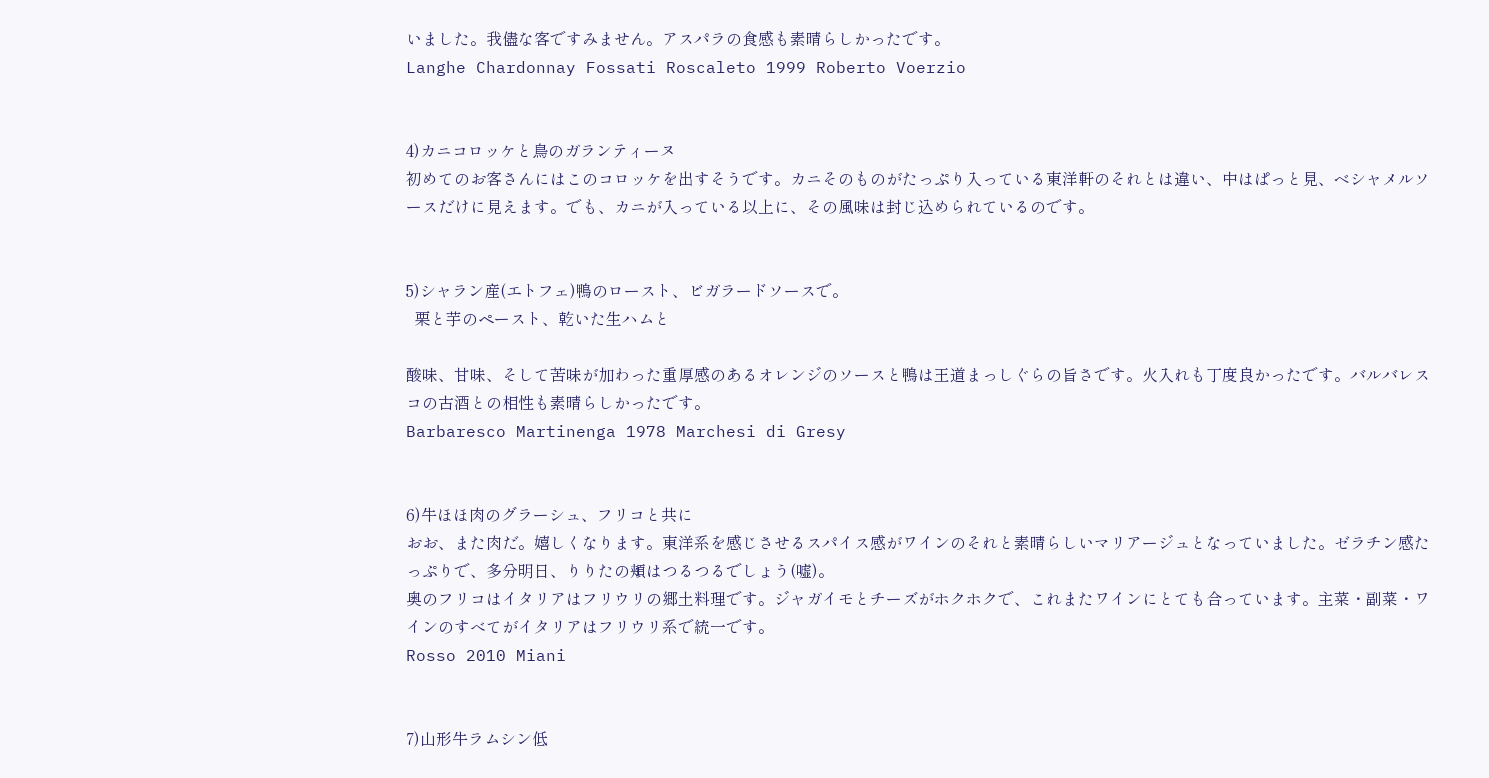いました。我儘な客ですみません。アスパラの食感も素晴らしかったです。
Langhe Chardonnay Fossati Roscaleto 1999 Roberto Voerzio


4)カニコロッケと鳥のガランティーヌ
初めてのお客さんにはこのコロッケを出すそうです。カニそのものがたっぷり入っている東洋軒のそれとは違い、中はぱっと見、ベシャメルソースだけに見えます。でも、カニが入っている以上に、その風味は封じ込められているのです。


5)シャラン産(エトフェ)鴨のロースト、ビガラードソースで。
  栗と芋のペースト、乾いた生ハムと

酸味、甘味、そして苦味が加わった重厚感のあるオレンジのソースと鴨は王道まっしぐらの旨さです。火入れも丁度良かったです。バルバレスコの古酒との相性も素晴らしかったです。
Barbaresco Martinenga 1978 Marchesi di Gresy


6)牛ほほ肉のグラーシュ、フリコと共に
おお、また肉だ。嬉しくなります。東洋系を感じさせるスパイス感がワインのそれと素晴らしいマリアージュとなっていました。ゼラチン感たっぷりで、多分明日、りりたの頬はつるつるでしょう(嘘)。
奥のフリコはイタリアはフリウリの郷土料理です。ジャガイモとチーズがホクホクで、これまたワインにとても合っています。主菜・副菜・ワインのすべてがイタリアはフリウリ系で統一です。
Rosso 2010 Miani


7)山形牛ラムシン低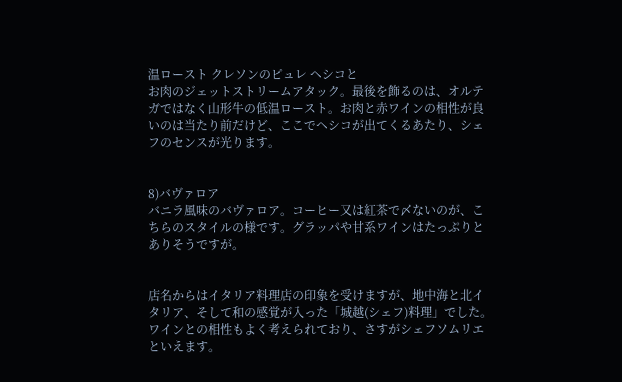温ロースト クレソンのピュレ ヘシコと
お肉のジェットストリームアタック。最後を飾るのは、オルテガではなく山形牛の低温ロースト。お肉と赤ワインの相性が良いのは当たり前だけど、ここでヘシコが出てくるあたり、シェフのセンスが光ります。


8)バヴァロア
バニラ風味のバヴァロア。コーヒー又は紅茶で〆ないのが、こちらのスタイルの様です。グラッパや甘系ワインはたっぷりとありそうですが。


店名からはイタリア料理店の印象を受けますが、地中海と北イタリア、そして和の感覚が入った「城越(シェフ)料理」でした。ワインとの相性もよく考えられており、さすがシェフソムリエといえます。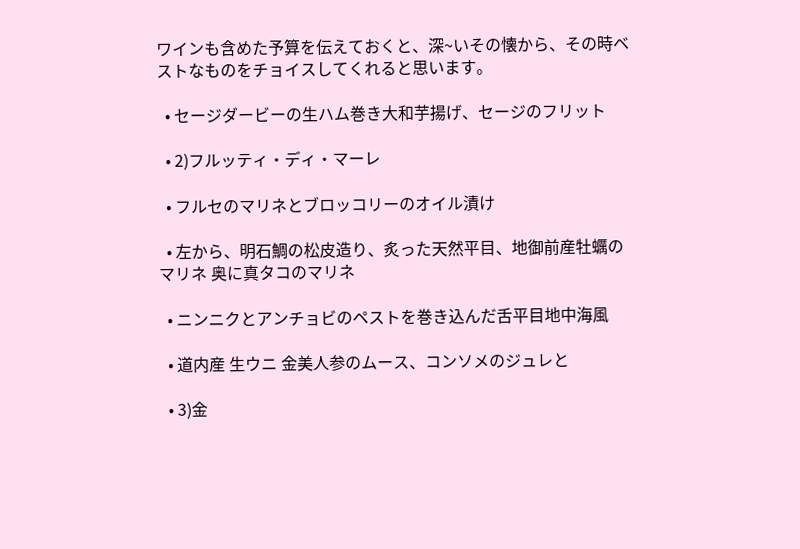ワインも含めた予算を伝えておくと、深~いその懐から、その時ベストなものをチョイスしてくれると思います。

  • セージダービーの生ハム巻き大和芋揚げ、セージのフリット

  • 2)フルッティ・ディ・マーレ

  • フルセのマリネとブロッコリーのオイル漬け

  • 左から、明石鯛の松皮造り、炙った天然平目、地御前産牡蠣のマリネ 奥に真タコのマリネ

  • ニンニクとアンチョビのペストを巻き込んだ舌平目地中海風

  • 道内産 生ウニ 金美人参のムース、コンソメのジュレと

  • 3)金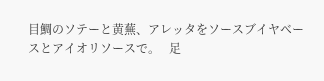目鯛のソテーと黄蕪、アレッタをソースブイヤベースとアイオリソースで。   足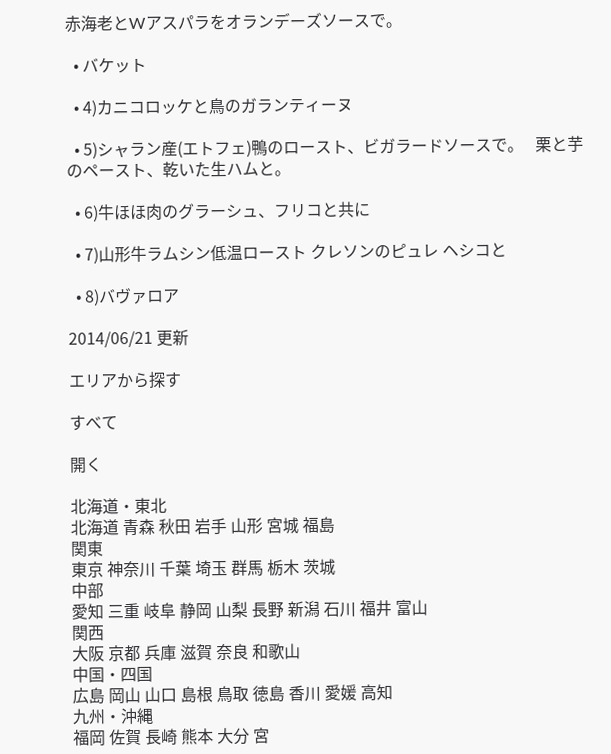赤海老とWアスパラをオランデーズソースで。

  • バケット

  • 4)カニコロッケと鳥のガランティーヌ

  • 5)シャラン産(エトフェ)鴨のロースト、ビガラードソースで。   栗と芋のペースト、乾いた生ハムと。

  • 6)牛ほほ肉のグラーシュ、フリコと共に

  • 7)山形牛ラムシン低温ロースト クレソンのピュレ ヘシコと

  • 8)バヴァロア

2014/06/21 更新

エリアから探す

すべて

開く

北海道・東北
北海道 青森 秋田 岩手 山形 宮城 福島
関東
東京 神奈川 千葉 埼玉 群馬 栃木 茨城
中部
愛知 三重 岐阜 静岡 山梨 長野 新潟 石川 福井 富山
関西
大阪 京都 兵庫 滋賀 奈良 和歌山
中国・四国
広島 岡山 山口 島根 鳥取 徳島 香川 愛媛 高知
九州・沖縄
福岡 佐賀 長崎 熊本 大分 宮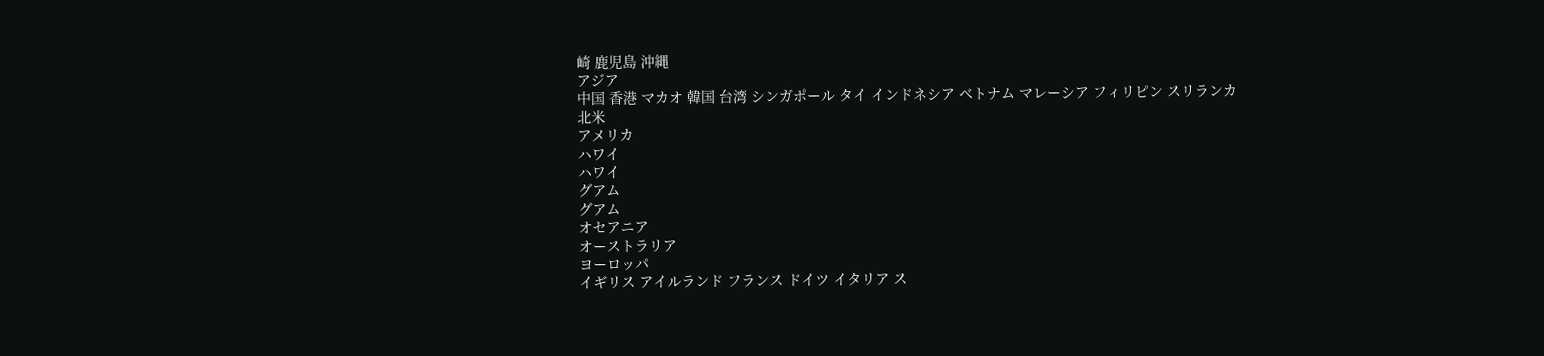崎 鹿児島 沖縄
アジア
中国 香港 マカオ 韓国 台湾 シンガポール タイ インドネシア ベトナム マレーシア フィリピン スリランカ
北米
アメリカ
ハワイ
ハワイ
グアム
グアム
オセアニア
オーストラリア
ヨーロッパ
イギリス アイルランド フランス ドイツ イタリア ス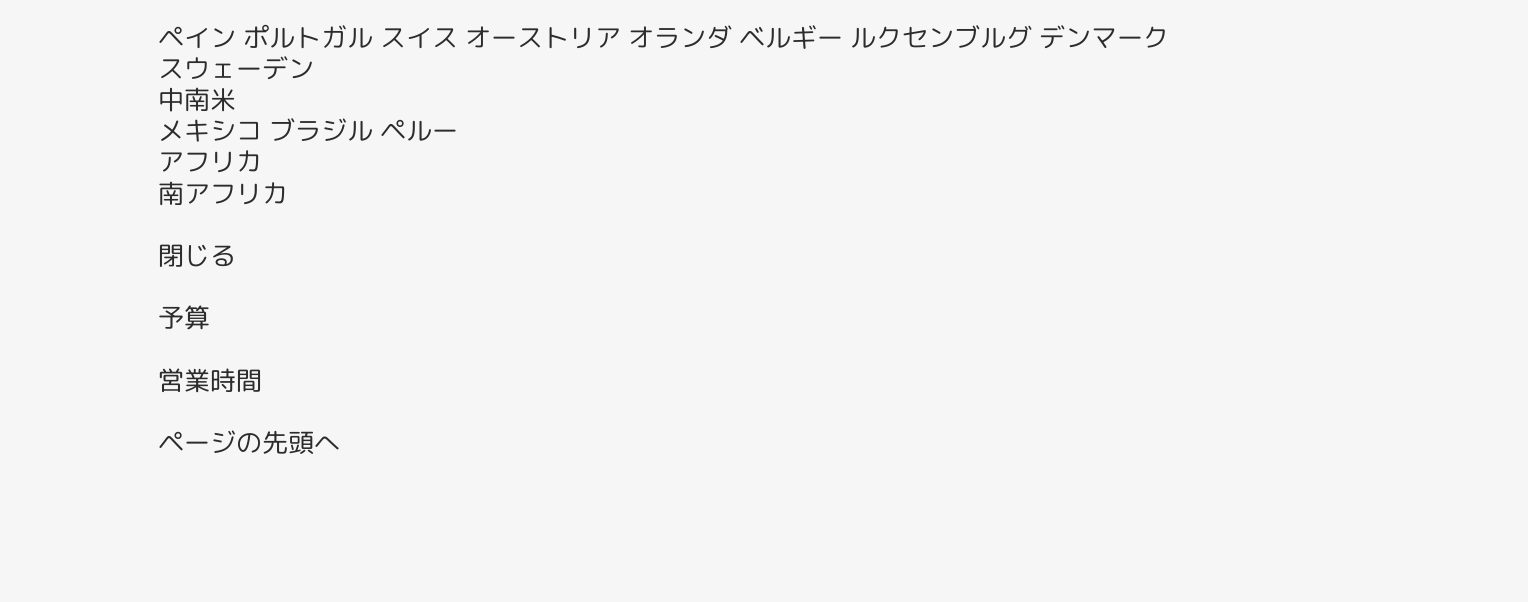ペイン ポルトガル スイス オーストリア オランダ ベルギー ルクセンブルグ デンマーク スウェーデン
中南米
メキシコ ブラジル ペルー
アフリカ
南アフリカ

閉じる

予算

営業時間

ページの先頭へ